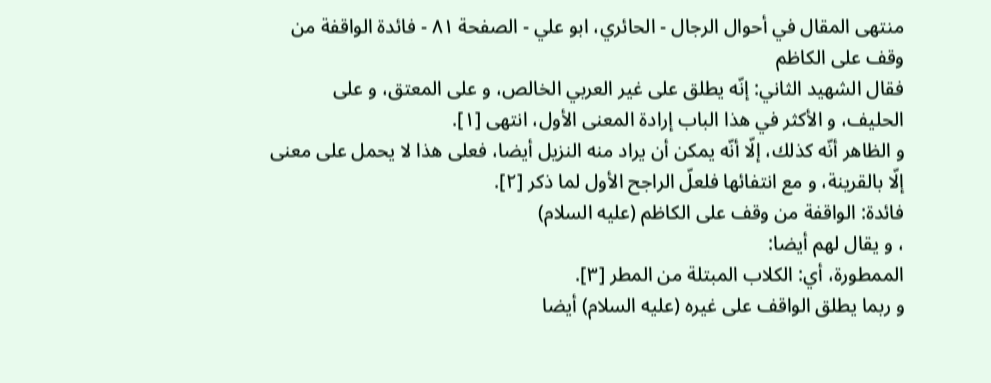منتهى المقال في أحوال الرجال - الحائري، ابو علي - الصفحة ٨١ - فائدة الواقفة من وقف على الكاظم
فقال الشهيد الثاني: إنّه يطلق على غير العربي الخالص، و على المعتق، و على الحليف، و الأكثر في هذا الباب إرادة المعنى الأول، انتهى [١].
و الظاهر أنّه كذلك، إلّا أنّه يمكن أن يراد منه النزيل أيضا، فعلى هذا لا يحمل على معنى إلّا بالقرينة، و مع انتفائها فلعلّ الراجح الأول لما ذكر [٢].
فائدة: الواقفة من وقف على الكاظم (عليه السلام)
، و يقال لهم أيضا:
الممطورة، أي: الكلاب المبتلة من المطر [٣].
و ربما يطلق الواقف على غيره (عليه السلام) أيضا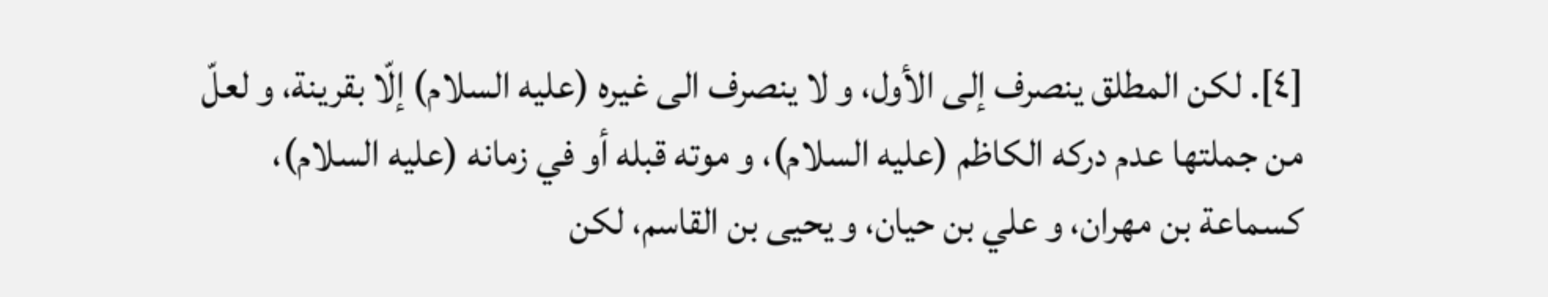[٤]. لكن المطلق ينصرف إلى الأول، و لا ينصرف الى غيره (عليه السلام) إلّا بقرينة، و لعلّ من جملتها عدم دركه الكاظم (عليه السلام)، و موته قبله أو في زمانه (عليه السلام)، كسماعة بن مهران، و علي بن حيان، و يحيى بن القاسم، لكن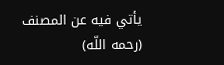يأتي فيه عن المصنف (رحمه اللّه)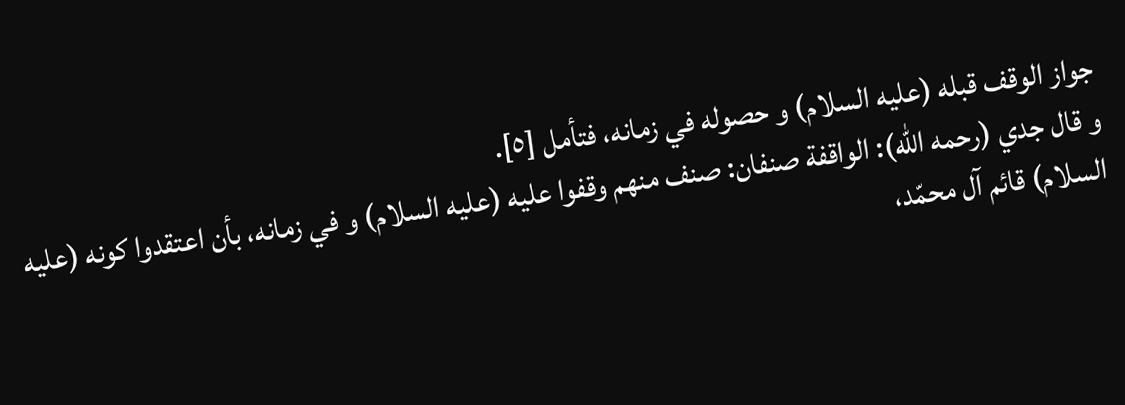جواز الوقف قبله (عليه السلام) و حصوله في زمانه، فتأمل [٥].
و قال جدي (رحمه اللّه): الواقفة صنفان: صنف منهم وقفوا عليه (عليه السلام) و في زمانه، بأن اعتقدوا كونه (عليه السلام) قائم آل محمّد،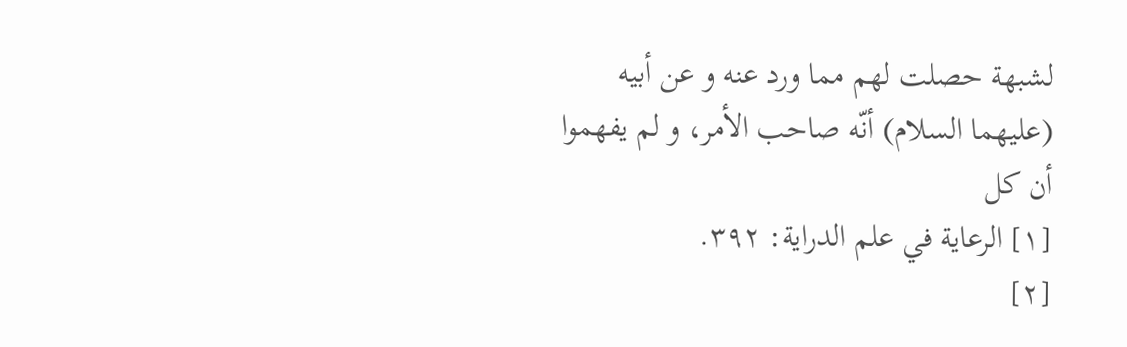لشبهة حصلت لهم مما ورد عنه و عن أبيه (عليهما السلام) أنّه صاحب الأمر، و لم يفهموا أن كل
[١] الرعاية في علم الدراية: ٣٩٢.
[٢]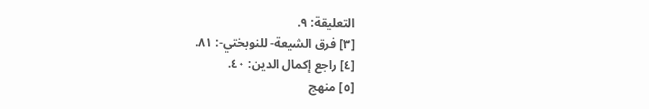التعليقة: ٩.
[٣] فرق الشيعة- للنوبختي-: ٨١.
[٤] راجع إكمال الدين: ٤٠.
[٥] منهج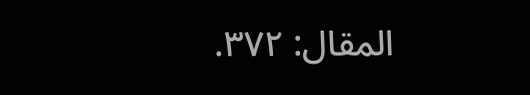المقال: ٣٧٢.